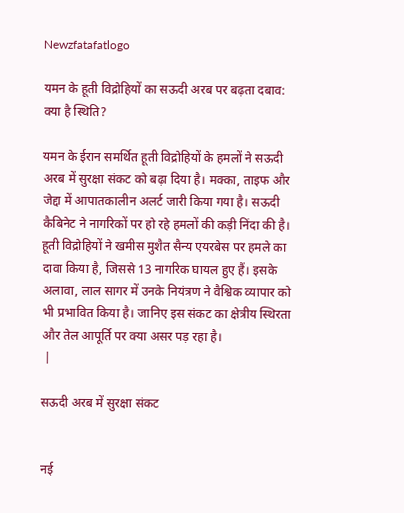Newzfatafatlogo

यमन के हूती विद्रोहियों का सऊदी अरब पर बढ़ता दबाव: क्या है स्थिति?

यमन के ईरान समर्थित हूती विद्रोहियों के हमलों ने सऊदी अरब में सुरक्षा संकट को बढ़ा दिया है। मक्का, ताइफ और जेद्दा में आपातकालीन अलर्ट जारी किया गया है। सऊदी कैबिनेट ने नागरिकों पर हो रहे हमलों की कड़ी निंदा की है। हूती विद्रोहियों ने खमीस मुशैत सैन्य एयरबेस पर हमले का दावा किया है, जिससे 13 नागरिक घायल हुए हैं। इसके अलावा, लाल सागर में उनके नियंत्रण ने वैश्विक व्यापार को भी प्रभावित किया है। जानिए इस संकट का क्षेत्रीय स्थिरता और तेल आपूर्ति पर क्या असर पड़ रहा है।
 |

सऊदी अरब में सुरक्षा संकट


नई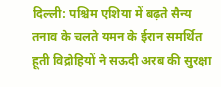दिल्ली: पश्चिम एशिया में बढ़ते सैन्य तनाव के चलते यमन के ईरान समर्थित हूती विद्रोहियों ने सऊदी अरब की सुरक्षा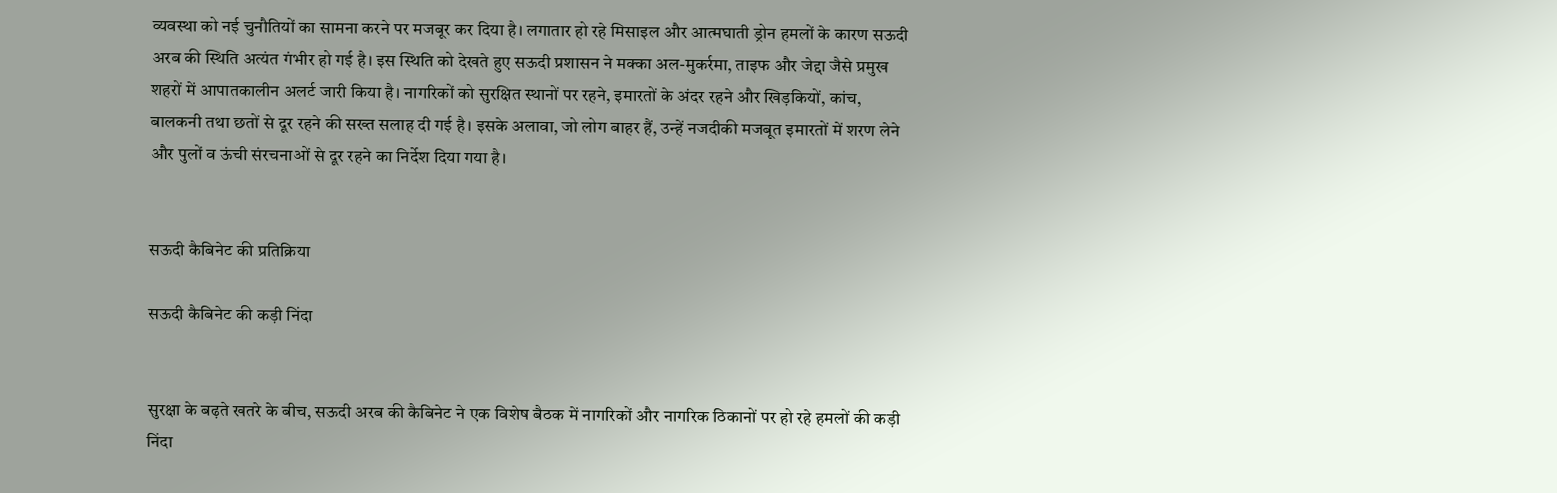व्यवस्था को नई चुनौतियों का सामना करने पर मजबूर कर दिया है। लगातार हो रहे मिसाइल और आत्मघाती ड्रोन हमलों के कारण सऊदी अरब की स्थिति अत्यंत गंभीर हो गई है। इस स्थिति को देखते हुए सऊदी प्रशासन ने मक्का अल-मुकर्रमा, ताइफ और जेद्दा जैसे प्रमुख शहरों में आपातकालीन अलर्ट जारी किया है। नागरिकों को सुरक्षित स्थानों पर रहने, इमारतों के अंदर रहने और खिड़कियों, कांच, बालकनी तथा छतों से दूर रहने की सख्त सलाह दी गई है। इसके अलावा, जो लोग बाहर हैं, उन्हें नजदीकी मजबूत इमारतों में शरण लेने और पुलों व ऊंची संरचनाओं से दूर रहने का निर्देश दिया गया है।


सऊदी कैबिनेट की प्रतिक्रिया

सऊदी कैबिनेट की कड़ी निंदा


सुरक्षा के बढ़ते खतरे के बीच, सऊदी अरब की कैबिनेट ने एक विशेष बैठक में नागरिकों और नागरिक ठिकानों पर हो रहे हमलों की कड़ी निंदा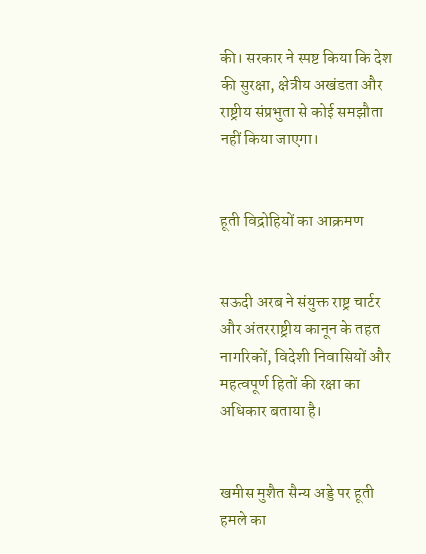की। सरकार ने स्पष्ट किया कि देश की सुरक्षा, क्षेत्रीय अखंडता और राष्ट्रीय संप्रभुता से कोई समझौता नहीं किया जाएगा।


हूती विद्रोहियों का आक्रमण


सऊदी अरब ने संयुक्त राष्ट्र चार्टर और अंतरराष्ट्रीय कानून के तहत नागरिकों, विदेशी निवासियों और महत्वपूर्ण हितों की रक्षा का अधिकार बताया है।


खमीस मुशैत सैन्य अड्डे पर हूती हमले का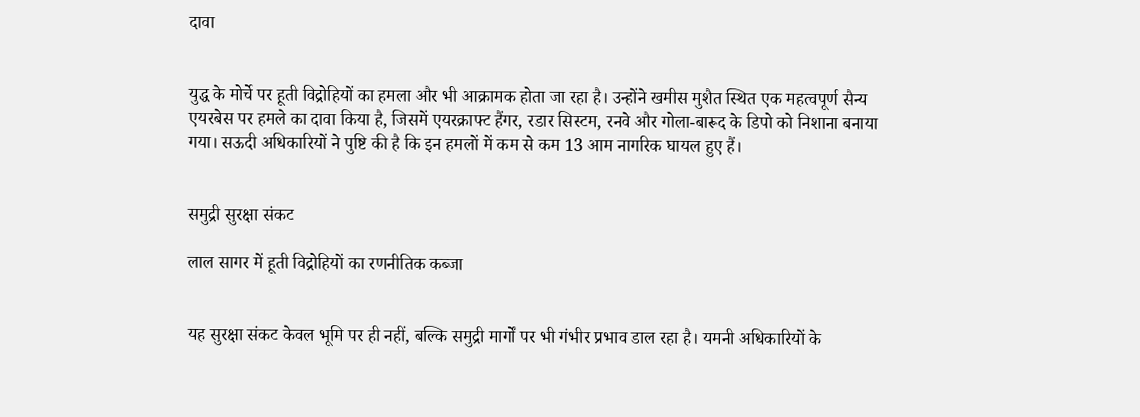दावा


युद्ध के मोर्चे पर हूती विद्रोहियों का हमला और भी आक्रामक होता जा रहा है। उन्होंने खमीस मुशैत स्थित एक महत्वपूर्ण सैन्य एयरबेस पर हमले का दावा किया है, जिसमें एयरक्राफ्ट हैंगर, रडार सिस्टम, रनवे और गोला-बारूद के डिपो को निशाना बनाया गया। सऊदी अधिकारियों ने पुष्टि की है कि इन हमलों में कम से कम 13 आम नागरिक घायल हुए हैं।


समुद्री सुरक्षा संकट

लाल सागर में हूती विद्रोहियों का रणनीतिक कब्जा


यह सुरक्षा संकट केवल भूमि पर ही नहीं, बल्कि समुद्री मार्गों पर भी गंभीर प्रभाव डाल रहा है। यमनी अधिकारियों के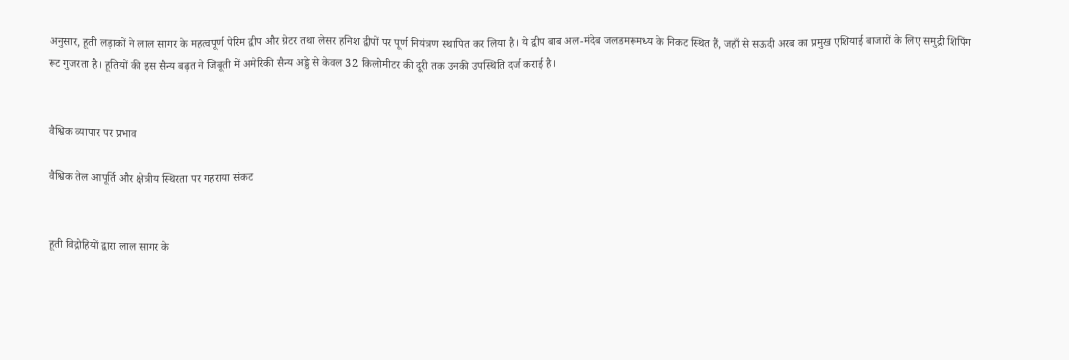अनुसार, हूती लड़ाकों ने लाल सागर के महत्वपूर्ण पेरिम द्वीप और ग्रेटर तथा लेसर हनिश द्वीपों पर पूर्ण नियंत्रण स्थापित कर लिया है। ये द्वीप बाब अल-मंदेब जलडमरूमध्य के निकट स्थित हैं, जहाँ से सऊदी अरब का प्रमुख एशियाई बाजारों के लिए समुद्री शिपिंग रूट गुजरता है। हूतियों की इस सैन्य बढ़त ने जिबूती में अमेरिकी सैन्य अड्डे से केवल 32 किलोमीटर की दूरी तक उनकी उपस्थिति दर्ज कराई है।


वैश्विक व्यापार पर प्रभाव

वैश्विक तेल आपूर्ति और क्षेत्रीय स्थिरता पर गहराया संकट


हूती विद्रोहियों द्वारा लाल सागर के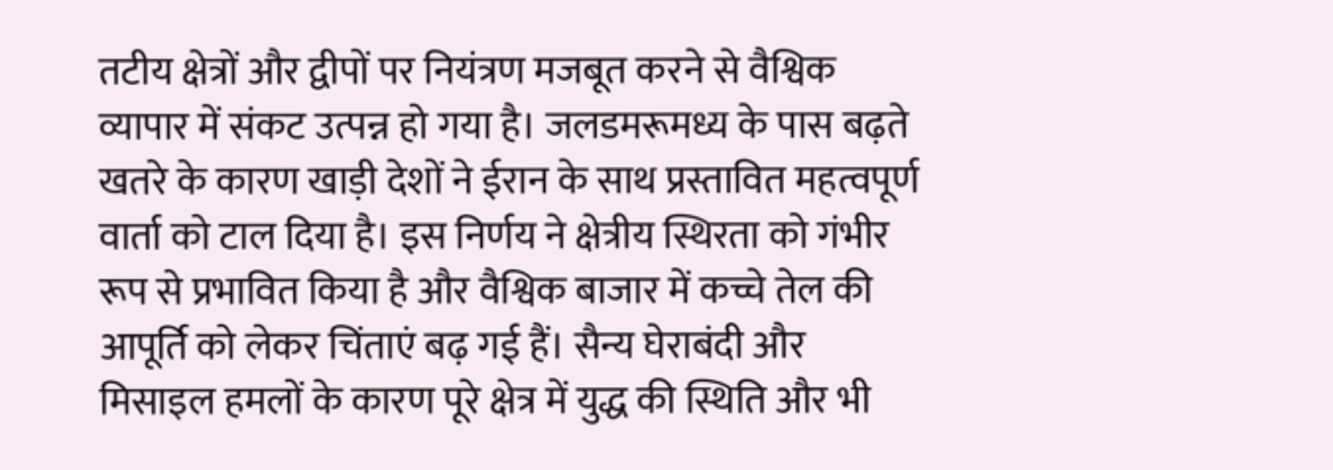तटीय क्षेत्रों और द्वीपों पर नियंत्रण मजबूत करने से वैश्विक व्यापार में संकट उत्पन्न हो गया है। जलडमरूमध्य के पास बढ़ते खतरे के कारण खाड़ी देशों ने ईरान के साथ प्रस्तावित महत्वपूर्ण वार्ता को टाल दिया है। इस निर्णय ने क्षेत्रीय स्थिरता को गंभीर रूप से प्रभावित किया है और वैश्विक बाजार में कच्चे तेल की आपूर्ति को लेकर चिंताएं बढ़ गई हैं। सैन्य घेराबंदी और मिसाइल हमलों के कारण पूरे क्षेत्र में युद्ध की स्थिति और भी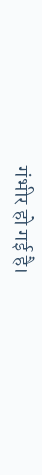गंभीर हो गई है।